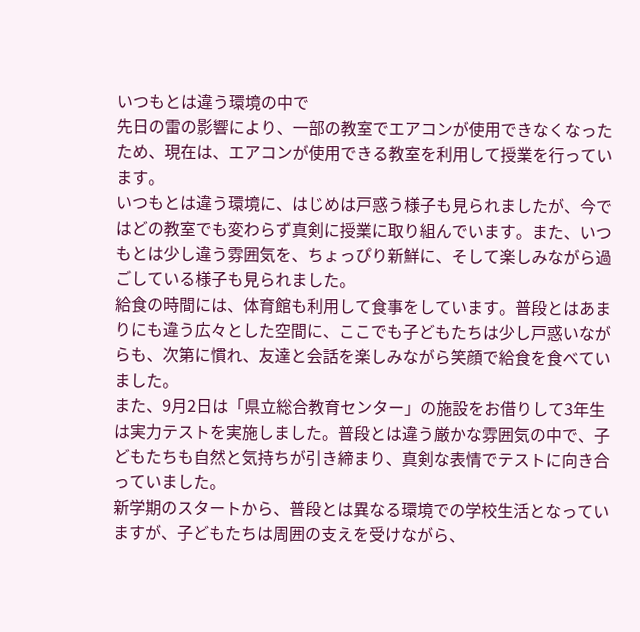いつもとは違う環境の中で
先日の雷の影響により、一部の教室でエアコンが使用できなくなったため、現在は、エアコンが使用できる教室を利用して授業を行っています。
いつもとは違う環境に、はじめは戸惑う様子も見られましたが、今ではどの教室でも変わらず真剣に授業に取り組んでいます。また、いつもとは少し違う雰囲気を、ちょっぴり新鮮に、そして楽しみながら過ごしている様子も見られました。
給食の時間には、体育館も利用して食事をしています。普段とはあまりにも違う広々とした空間に、ここでも子どもたちは少し戸惑いながらも、次第に慣れ、友達と会話を楽しみながら笑顔で給食を食べていました。
また、9月2日は「県立総合教育センター」の施設をお借りして3年生は実力テストを実施しました。普段とは違う厳かな雰囲気の中で、子どもたちも自然と気持ちが引き締まり、真剣な表情でテストに向き合っていました。
新学期のスタートから、普段とは異なる環境での学校生活となっていますが、子どもたちは周囲の支えを受けながら、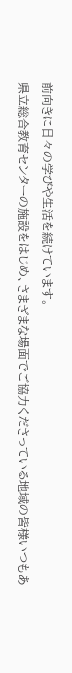前向きに日々の学びや生活を続けています。
県立総合教育センターの施設をはじめ、さまざまな場面でご協力くださっている地域の皆様いつもあ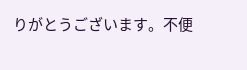りがとうございます。不便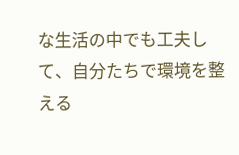な生活の中でも工夫して、自分たちで環境を整える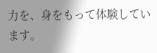力を、身をもって体験しています。